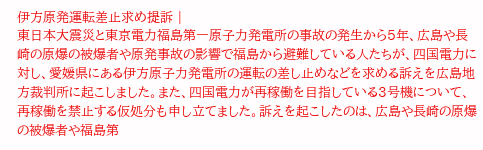伊方原発運転差止求め提訴 |
東日本大震災と東京電力福島第一原子力発電所の事故の発生から5年、広島や長崎の原爆の被爆者や原発事故の影響で福島から避難している人たちが、四国電力に対し、愛媛県にある伊方原子力発電所の運転の差し止めなどを求める訴えを広島地方裁判所に起こしました。また、四国電力が再稼働を目指している3号機について、再稼働を禁止する仮処分も申し立てました。訴えを起こしたのは、広島や長崎の原爆の被爆者や福島第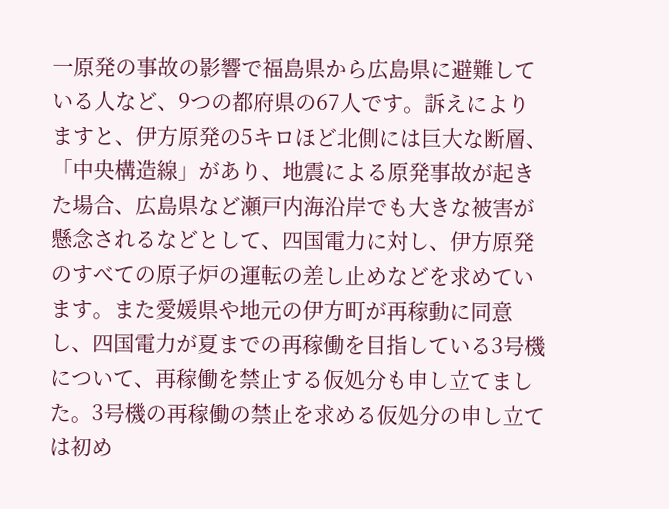一原発の事故の影響で福島県から広島県に避難している人など、9つの都府県の67人です。訴えによりますと、伊方原発の5キロほど北側には巨大な断層、「中央構造線」があり、地震による原発事故が起きた場合、広島県など瀬戸内海沿岸でも大きな被害が懸念されるなどとして、四国電力に対し、伊方原発のすべての原子炉の運転の差し止めなどを求めています。また愛媛県や地元の伊方町が再稼動に同意し、四国電力が夏までの再稼働を目指している3号機について、再稼働を禁止する仮処分も申し立てました。3号機の再稼働の禁止を求める仮処分の申し立ては初め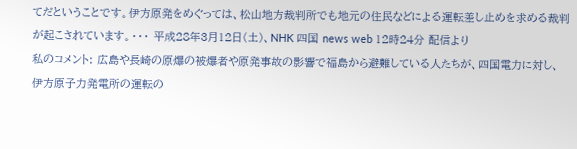てだということです。伊方原発をめぐっては、松山地方裁判所でも地元の住民などによる運転差し止めを求める裁判が起こされています。・・・ 平成28年3月12日(土)、NHK 四国 news web 12時24分 配信より
私のコメント: 広島や長崎の原爆の被爆者や原発事故の影響で福島から避難している人たちが、四国電力に対し、 伊方原子力発電所の運転の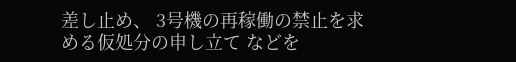差し止め、 3号機の再稼働の禁止を求める仮処分の申し立て などを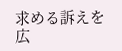求める訴えを広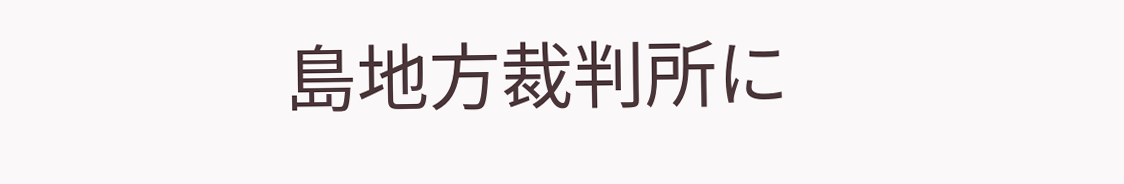島地方裁判所に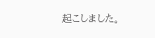起こしました。